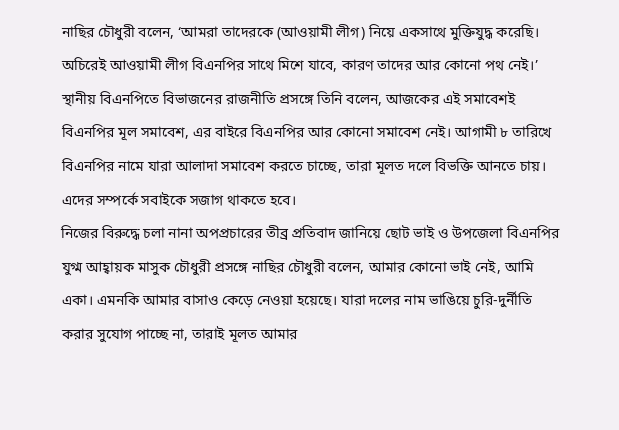নাছির চৌধুরী বলেন, ‘আমরা তাদেরকে (আওয়ামী লীগ) নিয়ে একসাথে মুক্তিযুদ্ধ করেছি। অচিরেই আওয়ামী লীগ বিএনপির সাথে মিশে যাবে, কারণ তাদের আর কোনো পথ নেই।’
স্থানীয় বিএনপিতে বিভাজনের রাজনীতি প্রসঙ্গে তিনি বলেন, আজকের এই সমাবেশই বিএনপির মূল সমাবেশ, এর বাইরে বিএনপির আর কোনো সমাবেশ নেই। আগামী ৮ তারিখে বিএনপির নামে যারা আলাদা সমাবেশ করতে চাচ্ছে, তারা মূলত দলে বিভক্তি আনতে চায়। এদের সম্পর্কে সবাইকে সজাগ থাকতে হবে।
নিজের বিরুদ্ধে চলা নানা অপপ্রচারের তীব্র প্রতিবাদ জানিয়ে ছোট ভাই ও উপজেলা বিএনপির যুগ্ম আহ্বায়ক মাসুক চৌধুরী প্রসঙ্গে নাছির চৌধুরী বলেন, আমার কোনো ভাই নেই, আমি একা। এমনকি আমার বাসাও কেড়ে নেওয়া হয়েছে। যারা দলের নাম ভাঙিয়ে চুরি-দুর্নীতি করার সুযোগ পাচ্ছে না, তারাই মূলত আমার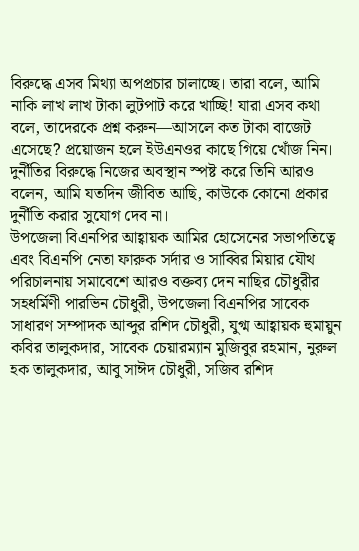বিরুদ্ধে এসব মিথ্যা অপপ্রচার চালাচ্ছে। তারা বলে, আমি নাকি লাখ লাখ টাকা লুটপাট করে খাচ্ছি! যারা এসব কথা বলে, তাদেরকে প্রশ্ন করুন—আসলে কত টাকা বাজেট এসেছে? প্রয়োজন হলে ইউএনওর কাছে গিয়ে খোঁজ নিন।
দুর্নীতির বিরুদ্ধে নিজের অবস্থান স্পষ্ট করে তিনি আরও বলেন, আমি যতদিন জীবিত আছি, কাউকে কোনো প্রকার দুর্নীতি করার সুযোগ দেব না।
উপজেলা বিএনপির আহ্বায়ক আমির হোসেনের সভাপতিত্বে এবং বিএনপি নেতা ফারুক সর্দার ও সাব্বির মিয়ার যৌথ পরিচালনায় সমাবেশে আরও বক্তব্য দেন নাছির চৌধুরীর সহধর্মিণী পারভিন চৌধুরী, উপজেলা বিএনপির সাবেক সাধারণ সম্পাদক আব্দুর রশিদ চৌধুরী, যুগ্ম আহ্বায়ক হুমায়ুন কবির তালুকদার, সাবেক চেয়ারম্যান মুজিবুর রহমান, নুরুল হক তালুকদার, আবু সাঈদ চৌধুরী, সজিব রশিদ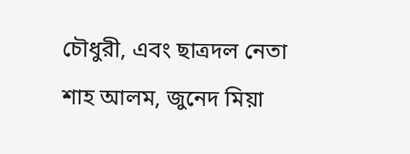চৌধুরী, এবং ছাত্রদল নেতা শাহ আলম, জুনেদ মিয়া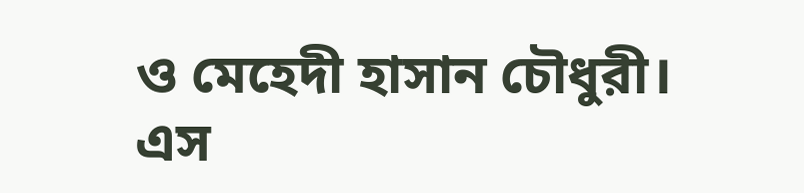ও মেহেদী হাসান চৌধুরী।
এস